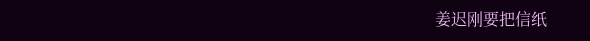姜迟刚要把信纸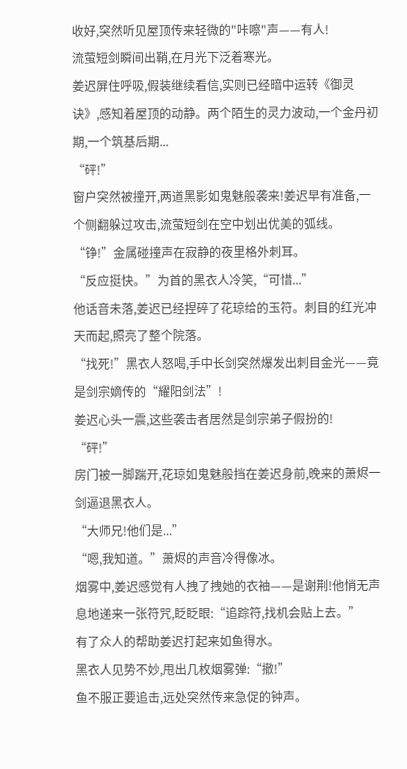收好,突然听见屋顶传来轻微的"咔嚓"声——有人!
流萤短剑瞬间出鞘,在月光下泛着寒光。
姜迟屏住呼吸,假装继续看信,实则已经暗中运转《御灵诀》,感知着屋顶的动静。两个陌生的灵力波动,一个金丹初期,一个筑基后期...
“砰!”
窗户突然被撞开,两道黑影如鬼魅般袭来!姜迟早有准备,一个侧翻躲过攻击,流萤短剑在空中划出优美的弧线。
“铮!”金属碰撞声在寂静的夜里格外刺耳。
“反应挺快。”为首的黑衣人冷笑,“可惜...”
他话音未落,姜迟已经捏碎了花琼给的玉符。刺目的红光冲天而起,照亮了整个院落。
“找死!”黑衣人怒喝,手中长剑突然爆发出刺目金光——竟是剑宗嫡传的“耀阳剑法”!
姜迟心头一震,这些袭击者居然是剑宗弟子假扮的!
“砰!”
房门被一脚踹开,花琼如鬼魅般挡在姜迟身前,晚来的萧烬一剑逼退黑衣人。
“大师兄!他们是...”
“嗯,我知道。”萧烬的声音冷得像冰。
烟雾中,姜迟感觉有人拽了拽她的衣袖——是谢荆!他悄无声息地递来一张符咒,眨眨眼:“追踪符,找机会贴上去。”
有了众人的帮助姜迟打起来如鱼得水。
黑衣人见势不妙,甩出几枚烟雾弹:“撤!”
鱼不服正要追击,远处突然传来急促的钟声。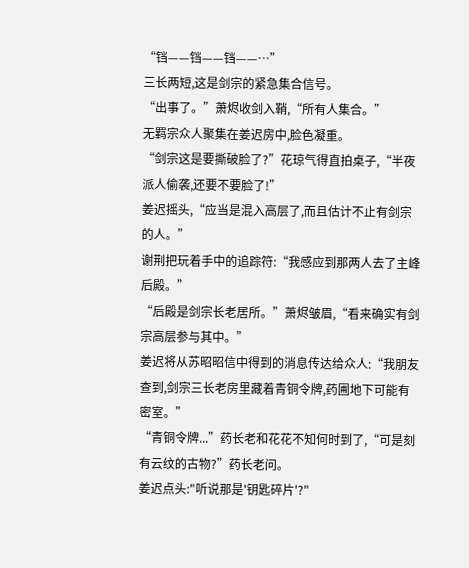“铛——铛——铛——…”
三长两短,这是剑宗的紧急集合信号。
“出事了。”萧烬收剑入鞘,“所有人集合。”
无羁宗众人聚集在姜迟房中,脸色凝重。
“剑宗这是要撕破脸了?”花琼气得直拍桌子,“半夜派人偷袭,还要不要脸了!”
姜迟摇头,“应当是混入高层了,而且估计不止有剑宗的人。”
谢荆把玩着手中的追踪符:“我感应到那两人去了主峰后殿。”
“后殿是剑宗长老居所。”萧烬皱眉,“看来确实有剑宗高层参与其中。”
姜迟将从苏昭昭信中得到的消息传达给众人:“我朋友查到,剑宗三长老房里藏着青铜令牌,药圃地下可能有密室。”
“青铜令牌...”药长老和花花不知何时到了,“可是刻有云纹的古物?”药长老问。
姜迟点头:"听说那是'钥匙碎片'?"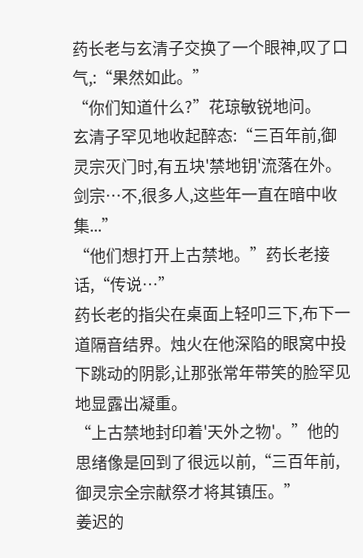药长老与玄清子交换了一个眼神,叹了口气,:“果然如此。”
“你们知道什么?”花琼敏锐地问。
玄清子罕见地收起醉态:“三百年前,御灵宗灭门时,有五块'禁地钥'流落在外。剑宗…不,很多人,这些年一直在暗中收集...”
“他们想打开上古禁地。”药长老接话,“传说…”
药长老的指尖在桌面上轻叩三下,布下一道隔音结界。烛火在他深陷的眼窝中投下跳动的阴影,让那张常年带笑的脸罕见地显露出凝重。
“上古禁地封印着'天外之物'。”他的思绪像是回到了很远以前,“三百年前,御灵宗全宗献祭才将其镇压。”
姜迟的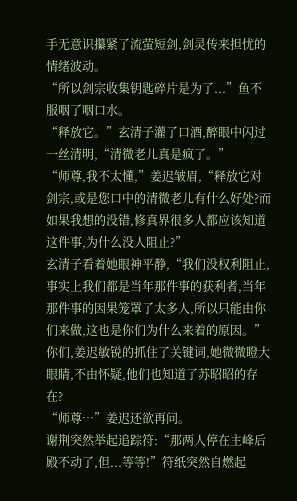手无意识攥紧了流萤短剑,剑灵传来担忧的情绪波动。
“所以剑宗收集钥匙碎片是为了...”鱼不服咽了咽口水。
“释放它。”玄清子灌了口酒,醉眼中闪过一丝清明,“清微老儿真是疯了。”
“师尊,我不太懂,”姜迟皱眉,“释放它对剑宗,或是您口中的清微老儿有什么好处?而如果我想的没错,修真界很多人都应该知道这件事,为什么没人阻止?”
玄清子看着她眼神平静,“我们没权利阻止,事实上我们都是当年那件事的获利者,当年那件事的因果笼罩了太多人,所以只能由你们来做,这也是你们为什么来着的原因。”
你们,姜迟敏锐的抓住了关键词,她微微瞪大眼睛,不由怀疑,他们也知道了苏昭昭的存在?
“师尊…”姜迟还欲再问。
谢荆突然举起追踪符:“那两人停在主峰后殿不动了,但...等等!”符纸突然自燃起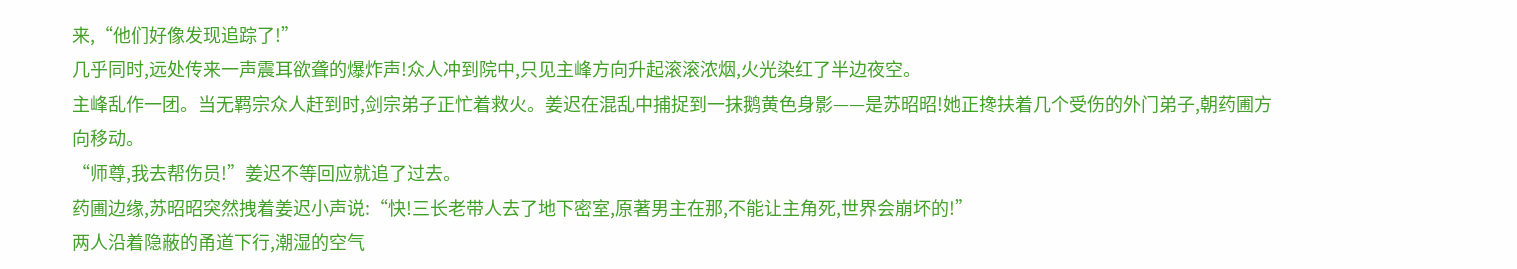来,“他们好像发现追踪了!”
几乎同时,远处传来一声震耳欲聋的爆炸声!众人冲到院中,只见主峰方向升起滚滚浓烟,火光染红了半边夜空。
主峰乱作一团。当无羁宗众人赶到时,剑宗弟子正忙着救火。姜迟在混乱中捕捉到一抹鹅黄色身影——是苏昭昭!她正搀扶着几个受伤的外门弟子,朝药圃方向移动。
“师尊,我去帮伤员!”姜迟不等回应就追了过去。
药圃边缘,苏昭昭突然拽着姜迟小声说:“快!三长老带人去了地下密室,原著男主在那,不能让主角死,世界会崩坏的!”
两人沿着隐蔽的甬道下行,潮湿的空气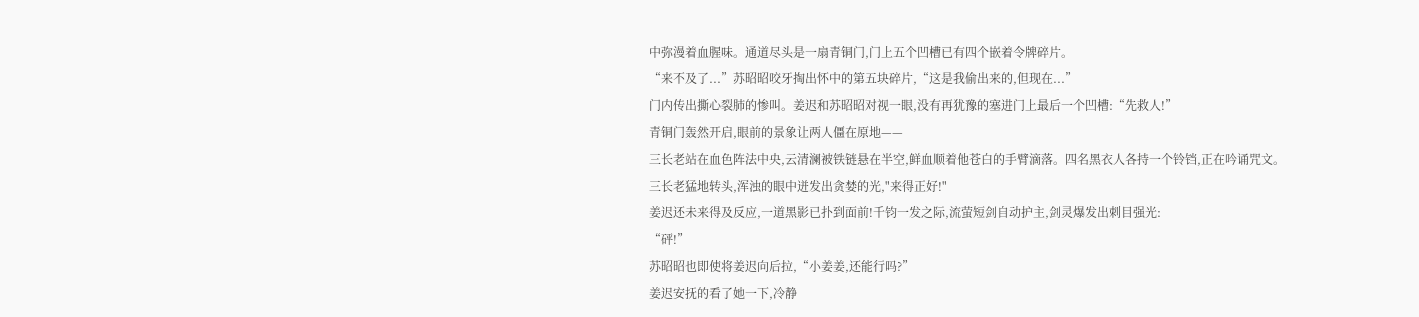中弥漫着血腥味。通道尽头是一扇青铜门,门上五个凹槽已有四个嵌着令牌碎片。
“来不及了...”苏昭昭咬牙掏出怀中的第五块碎片,“这是我偷出来的,但现在...”
门内传出撕心裂肺的惨叫。姜迟和苏昭昭对视一眼,没有再犹豫的塞进门上最后一个凹槽:“先救人!”
青铜门轰然开启,眼前的景象让两人僵在原地——
三长老站在血色阵法中央,云清澜被铁链悬在半空,鲜血顺着他苍白的手臂滴落。四名黑衣人各持一个铃铛,正在吟诵咒文。
三长老猛地转头,浑浊的眼中迸发出贪婪的光,"来得正好!"
姜迟还未来得及反应,一道黑影已扑到面前!千钧一发之际,流萤短剑自动护主,剑灵爆发出刺目强光:
“砰!”
苏昭昭也即使将姜迟向后拉,“小姜姜,还能行吗?”
姜迟安抚的看了她一下,冷静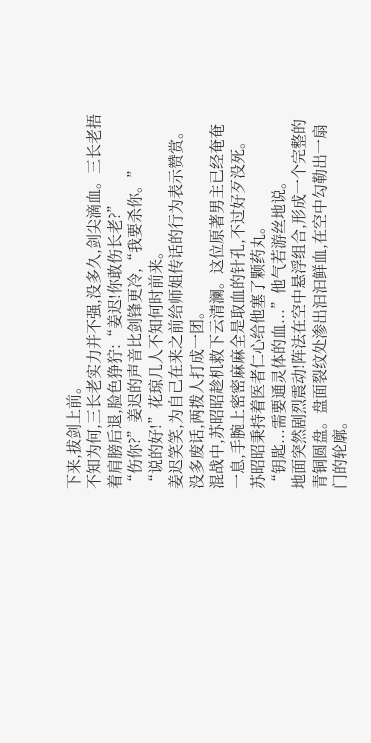下来,拔剑上前。
不知为何,三长老实力并不强,没多久,剑尖滴血。三长老捂着肩膀后退,脸色狰狞:“姜迟!你敢伤长老?”
“伤你?”姜迟的声音比剑锋更冷,“我要杀你。”
“说的好!”花琼几人不知何时前来。
姜迟笑笑,为自己在来之前给师姐传话的行为表示赞赏。
没多废话,两拨人打成一团。
混战中,苏昭昭趁机救下云清澜。这位原著男主已经奄奄一息,手腕上密密麻麻全是取血的针孔,不过好歹没死。
苏昭昭秉持着医者仁心给他塞了颗药丸。
“钥匙...需要通灵体的血...”他气若游丝地说。
地面突然剧烈震动!阵法在空中悬浮组合,形成一个完整的青铜圆盘。盘面裂纹处渗出汩汩鲜血,在空中勾勒出一扇门的轮廓。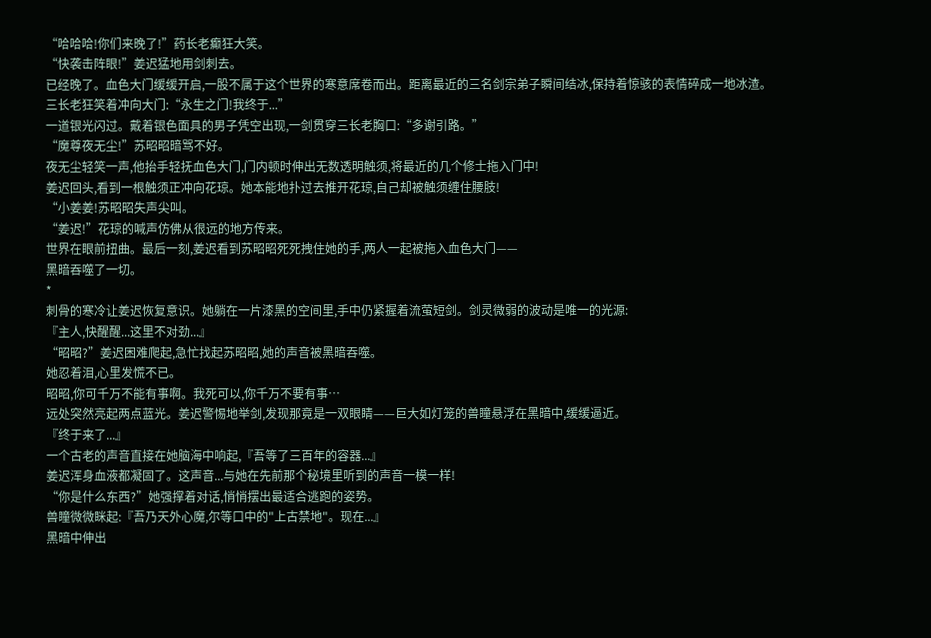“哈哈哈!你们来晚了!”药长老癫狂大笑。
“快袭击阵眼!”姜迟猛地用剑刺去。
已经晚了。血色大门缓缓开启,一股不属于这个世界的寒意席卷而出。距离最近的三名剑宗弟子瞬间结冰,保持着惊骇的表情碎成一地冰渣。
三长老狂笑着冲向大门:“永生之门!我终于...”
一道银光闪过。戴着银色面具的男子凭空出现,一剑贯穿三长老胸口:“多谢引路。”
“魔尊夜无尘!”苏昭昭暗骂不好。
夜无尘轻笑一声,他抬手轻抚血色大门,门内顿时伸出无数透明触须,将最近的几个修士拖入门中!
姜迟回头,看到一根触须正冲向花琼。她本能地扑过去推开花琼,自己却被触须缠住腰肢!
“小姜姜!苏昭昭失声尖叫。
“姜迟!”花琼的喊声仿佛从很远的地方传来。
世界在眼前扭曲。最后一刻,姜迟看到苏昭昭死死拽住她的手,两人一起被拖入血色大门——
黑暗吞噬了一切。
*
刺骨的寒冷让姜迟恢复意识。她躺在一片漆黑的空间里,手中仍紧握着流萤短剑。剑灵微弱的波动是唯一的光源:
『主人,快醒醒...这里不对劲...』
“昭昭?”姜迟困难爬起,急忙找起苏昭昭,她的声音被黑暗吞噬。
她忍着泪,心里发慌不已。
昭昭,你可千万不能有事啊。我死可以,你千万不要有事…
远处突然亮起两点蓝光。姜迟警惕地举剑,发现那竟是一双眼睛——巨大如灯笼的兽瞳悬浮在黑暗中,缓缓逼近。
『终于来了...』
一个古老的声音直接在她脑海中响起,『吾等了三百年的容器...』
姜迟浑身血液都凝固了。这声音...与她在先前那个秘境里听到的声音一模一样!
“你是什么东西?”她强撑着对话,悄悄摆出最适合逃跑的姿势。
兽瞳微微眯起:『吾乃天外心魔,尔等口中的"上古禁地"。现在...』
黑暗中伸出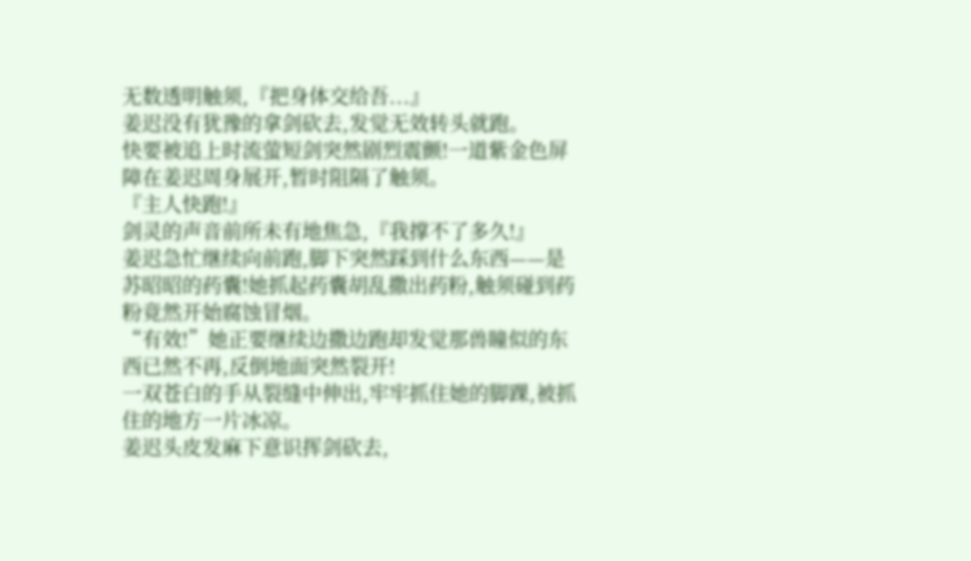无数透明触须,『把身体交给吾...』
姜迟没有犹豫的拿剑砍去,发觉无效转头就跑。
快要被追上时流萤短剑突然剧烈震颤!一道紫金色屏障在姜迟周身展开,暂时阻隔了触须。
『主人快跑!』
剑灵的声音前所未有地焦急,『我撑不了多久!』
姜迟急忙继续向前跑,脚下突然踩到什么东西——是苏昭昭的药囊!她抓起药囊胡乱撒出药粉,触须碰到药粉竟然开始腐蚀冒烟。
“有效!”她正要继续边撒边跑却发觉那兽瞳似的东西已然不再,反倒地面突然裂开!
一双苍白的手从裂缝中伸出,牢牢抓住她的脚踝,被抓住的地方一片冰凉。
姜迟头皮发麻下意识挥剑砍去,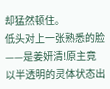却猛然顿住。
低头对上一张熟悉的脸——是姜妍清!原主竟以半透明的灵体状态出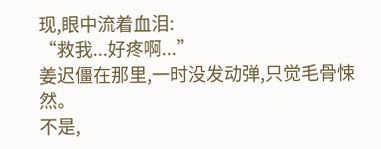现,眼中流着血泪:
“救我...好疼啊...”
姜迟僵在那里,一时没发动弹,只觉毛骨悚然。
不是,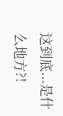这到底...是什么地方?!